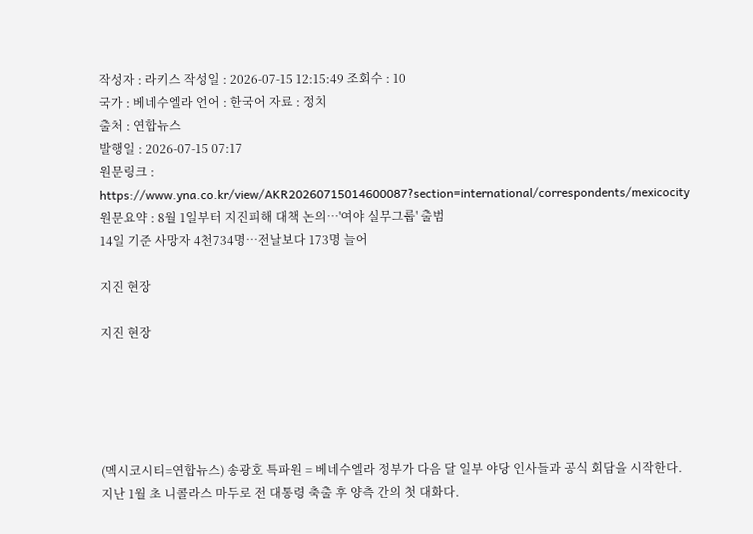작성자 : 라키스 작성일 : 2026-07-15 12:15:49 조회수 : 10
국가 : 베네수엘라 언어 : 한국어 자료 : 정치
출처 : 연합뉴스
발행일 : 2026-07-15 07:17
원문링크 : https://www.yna.co.kr/view/AKR20260715014600087?section=international/correspondents/mexicocity
원문요약 : 8월 1일부터 지진피해 대책 논의…'여야 실무그룹' 출범
14일 기준 사망자 4천734명…전날보다 173명 늘어

지진 현장

지진 현장





(멕시코시티=연합뉴스) 송광호 특파원 = 베네수엘라 정부가 다음 달 일부 야당 인사들과 공식 회담을 시작한다. 지난 1월 초 니콜라스 마두로 전 대통령 축출 후 양측 간의 첫 대화다.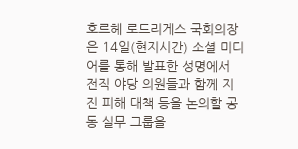호르헤 로드리게스 국회의장은 14일(현지시간) 소셜 미디어를 통해 발표한 성명에서 전직 야당 의원들과 함께 지진 피해 대책 등을 논의할 공동 실무 그룹을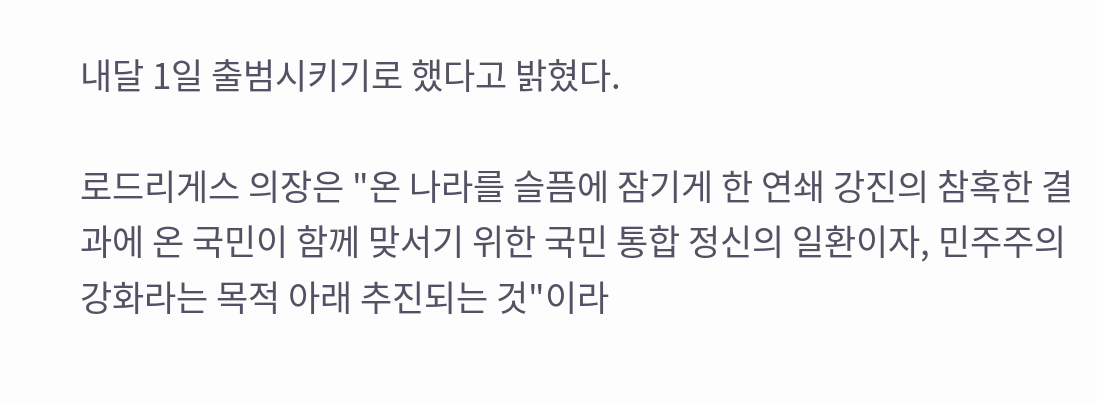내달 1일 출범시키기로 했다고 밝혔다.

로드리게스 의장은 "온 나라를 슬픔에 잠기게 한 연쇄 강진의 참혹한 결과에 온 국민이 함께 맞서기 위한 국민 통합 정신의 일환이자, 민주주의 강화라는 목적 아래 추진되는 것"이라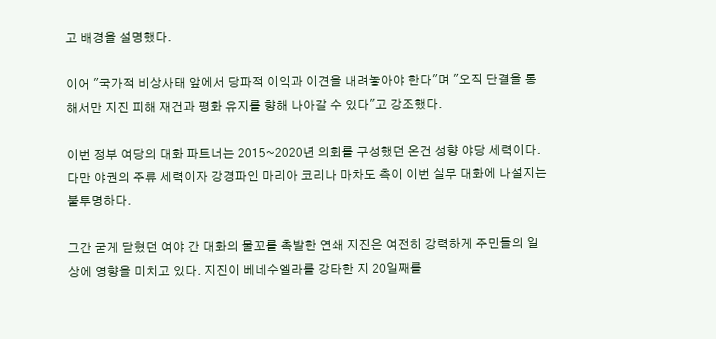고 배경을 설명했다.

이어 "국가적 비상사태 앞에서 당파적 이익과 이견을 내려놓아야 한다"며 "오직 단결을 통해서만 지진 피해 재건과 평화 유지를 향해 나아갈 수 있다"고 강조했다.

이번 정부 여당의 대화 파트너는 2015~2020년 의회를 구성했던 온건 성향 야당 세력이다. 다만 야권의 주류 세력이자 강경파인 마리아 코리나 마차도 측이 이번 실무 대화에 나설지는 불투명하다.

그간 굳게 닫혔던 여야 간 대화의 물꼬를 촉발한 연쇄 지진은 여전히 강력하게 주민들의 일상에 영향을 미치고 있다. 지진이 베네수엘라를 강타한 지 20일째를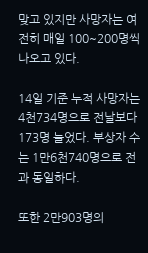맞고 있지만 사망자는 여전히 매일 100~200명씩 나오고 있다.

14일 기준 누적 사망자는 4천734명으로 전날보다 173명 늘었다. 부상자 수는 1만6천740명으로 전과 동일하다.

또한 2만903명의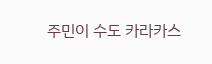주민이 수도 카라카스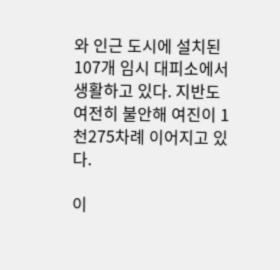와 인근 도시에 설치된 107개 임시 대피소에서 생활하고 있다. 지반도 여전히 불안해 여진이 1천275차례 이어지고 있다.

이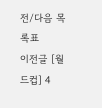전/다음 목록표
이전글 [월드컵] 4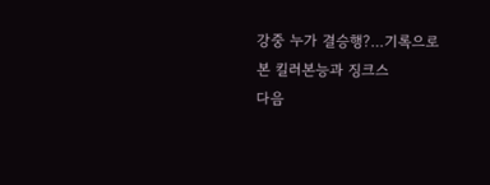강중 누가 결승행?…기록으로 본 킬러본능과 징크스
다음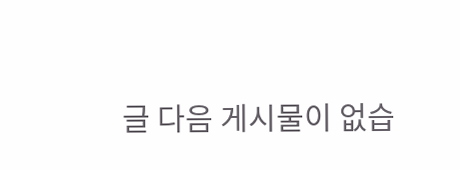글 다음 게시물이 없습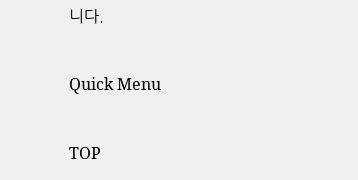니다.

Quick Menu

TOP